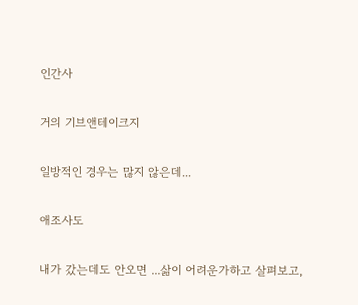인간사

거의 기브앤테이크지

일방적인 경우는 많지 않은데...

애조사도

내가 갔는데도 안오면 ...삶이 어려운가하고 살펴보고,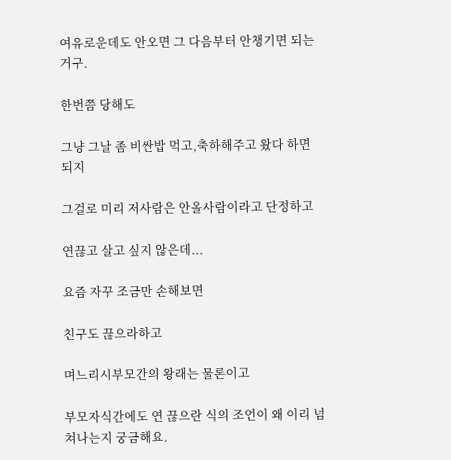여유로운데도 안오면 그 다음부터 안챙기면 되는거구.

한번쯤 당해도

그냥 그날 좀 비싼밥 먹고,축하해주고 왔다 하면 되지

그걸로 미리 저사람은 안올사람이라고 단정하고

연끊고 살고 싶지 않은데...

요즘 자꾸 조금만 손해보면

친구도 끊으라하고

며느리시부모간의 왕래는 물론이고

부모자식간에도 연 끊으란 식의 조언이 왜 이리 넘쳐나는지 궁금해요.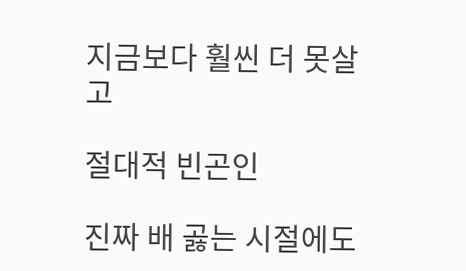지금보다 훨씬 더 못살고

절대적 빈곤인

진짜 배 곯는 시절에도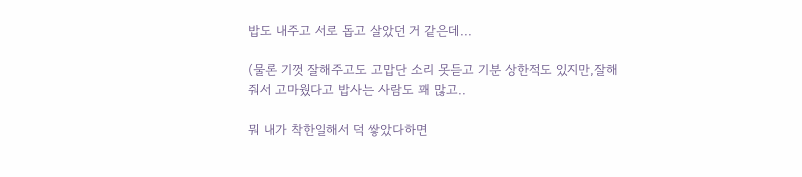밥도 내주고 서로 돕고 살았던 거 같은데...

(물론 기껏 잘해주고도 고맙단 소리 못듣고 기분 상한적도 있지만,잘해줘서 고마웠다고 밥사는 사람도 꽤 많고..

뭐 내가 착한일해서 덕 쌓았다하면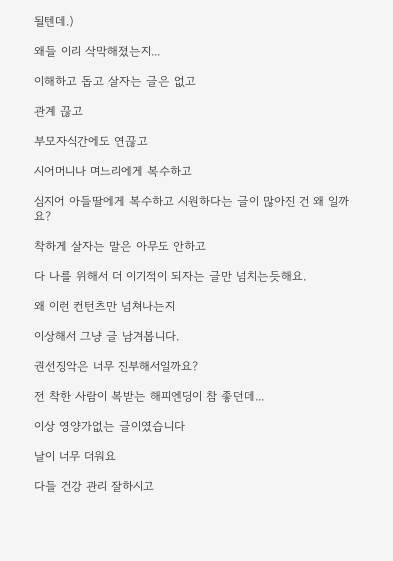될텐데.)

왜들 이리 삭막해졌는지...

이해하고 돕고 살자는 글은 없고

관계 끊고

부모자식간에도 연끊고

시어머니나 며느리에게 복수하고

심지어 아들딸에게 복수하고 시원하다는 글이 많아진 건 왜 일까요?

착하게 살자는 말은 아무도 안하고

다 나를 위해서 더 이기적이 되자는 글만 넘치는듯해요.

왜 이런 컨턴츠만 넘쳐나는지

이상해서 그냥 글 남겨봅니다.

권선징악은 너무 진부해서일까요?

전 착한 사람이 복받는 해피엔딩이 참 좋던데...

이상 영양가없는 글이였습니다

날이 너무 더워요

다들 건강 관리 잘하시고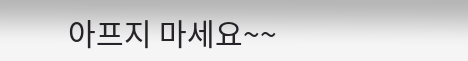아프지 마세요~~